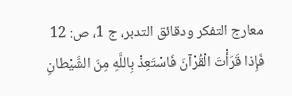معارج التفكر ودقائق التدبر، ج 1، ص: 12
فَإِذا قَرَأْتَ الْقُرْآنَ فَاسْتَعِذْ بِاللَّهِ مِنَ الشَّيْطانِ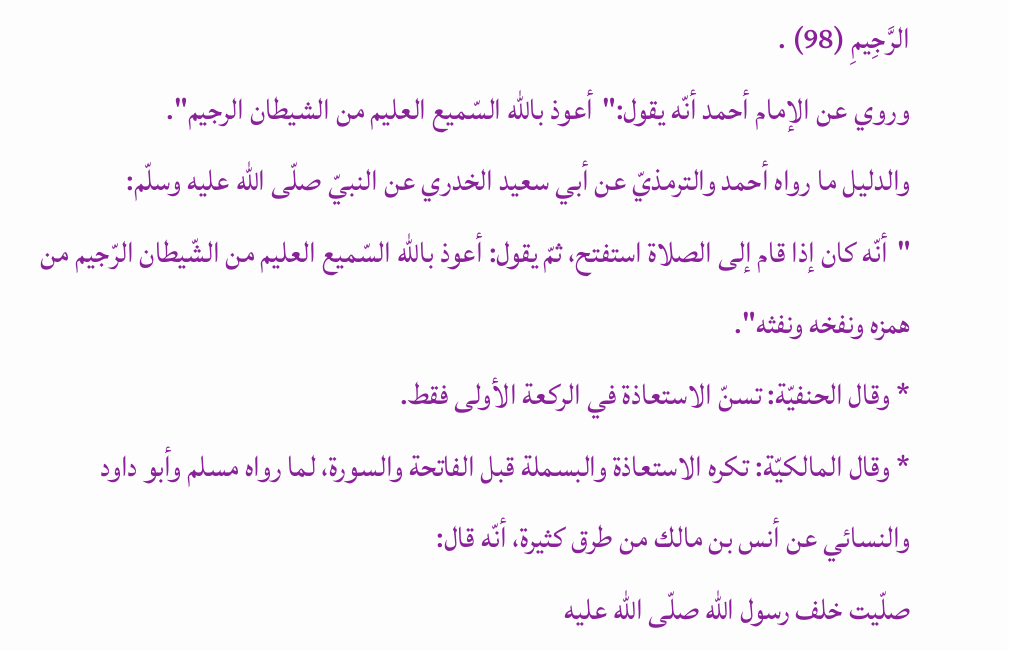الرَّجِيمِ (98) .
وروي عن الإمام أحمد أنّه يقول:"أعوذ باللّه السّميع العليم من الشيطان الرجيم".
والدليل ما رواه أحمد والترمذيّ عن أبي سعيد الخدري عن النبيّ صلّى اللّه عليه وسلّم:
"أنّه كان إذا قام إلى الصلاة استفتح، ثمّ يقول: أعوذ باللّه السّميع العليم من الشّيطان الرّجيم من همزه ونفخه ونفثه".
* وقال الحنفيّة: تسنّ الاستعاذة في الركعة الأولى فقط.
* وقال المالكيّة: تكره الاستعاذة والبسملة قبل الفاتحة والسورة، لما رواه مسلم وأبو داود والنسائي عن أنس بن مالك من طرق كثيرة، أنّه قال:
صلّيت خلف رسول اللّه صلّى اللّه عليه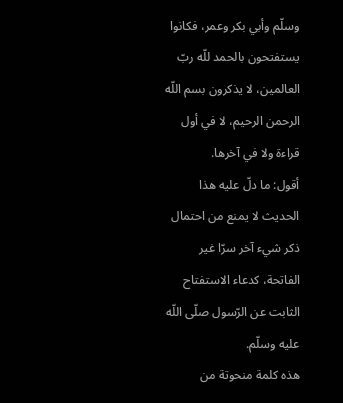وسلّم وأبي بكر وعمر، فكانوا يستفتحون بالحمد للّه ربّ العالمين، لا يذكرون بسم اللّه الرحمن الرحيم، لا في أول قراءة ولا في آخرها.
أقول: ما دلّ عليه هذا الحديث لا يمنع من احتمال ذكر شيء آخر سرّا غير الفاتحة، كدعاء الاستفتاح الثابت عن الرّسول صلّى اللّه عليه وسلّم.
هذه كلمة منحوتة من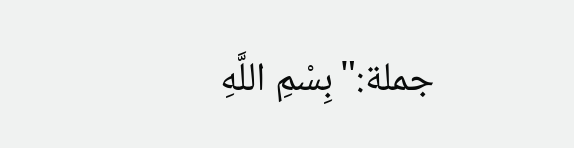جملة:"بِسْمِ اللَّهِ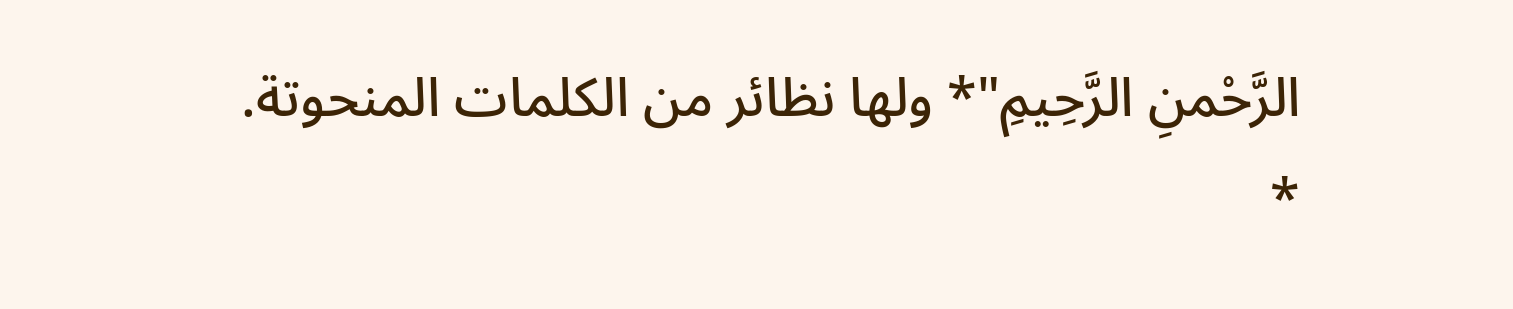الرَّحْمنِ الرَّحِيمِ"* ولها نظائر من الكلمات المنحوتة.
*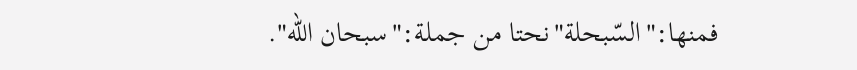فمنها:"السّبحلة"نحتا من جملة:"سبحان اللّه".